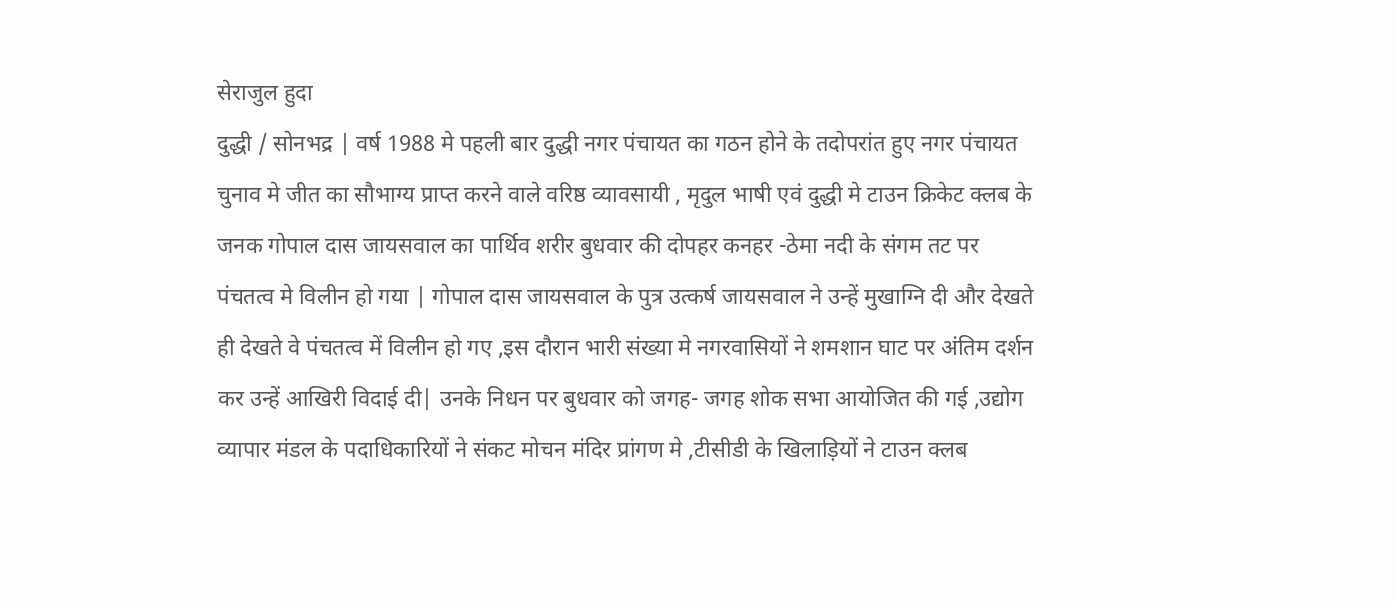सेराजुल हुदा
दुद्धी / सोनभद्र | वर्ष 1988 मे पहली बार दुद्धी नगर पंचायत का गठन होने के तदोपरांत हुए नगर पंचायत चुनाव मे जीत का सौभाग्य प्राप्त करने वाले वरिष्ठ व्यावसायी , मृदुल भाषी एवं दुद्धी मे टाउन क्रिकेट क्लब के जनक गोपाल दास जायसवाल का पार्थिव शरीर बुधवार की दोपहर कनहर -ठेमा नदी के संगम तट पर पंचतत्व मे विलीन हो गया | गोपाल दास जायसवाल के पुत्र उत्कर्ष जायसवाल ने उन्हें मुखाग्नि दी और देखते ही देखते वे पंचतत्व में विलीन हो गए ,इस दौरान भारी संख्या मे नगरवासियों ने शमशान घाट पर अंतिम दर्शन कर उन्हें आखिरी विदाई दी| उनके निधन पर बुधवार को जगह- जगह शोक सभा आयोजित की गई ,उद्योग व्यापार मंडल के पदाधिकारियों ने संकट मोचन मंदिर प्रांगण मे ,टीसीडी के खिलाड़ियों ने टाउन क्लब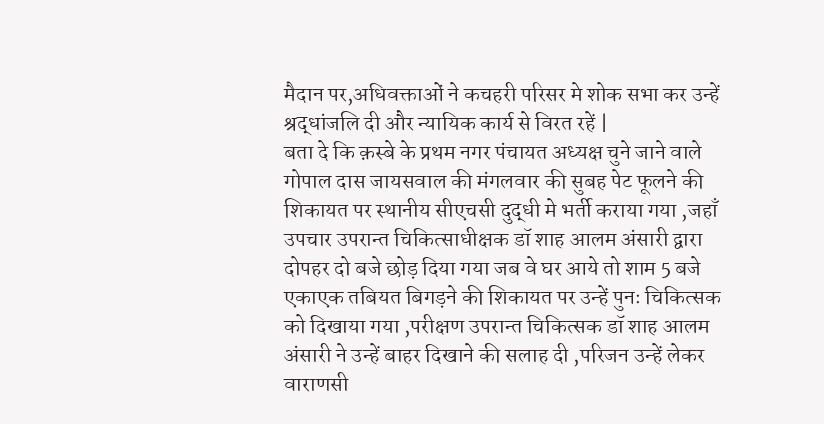मैदान पर,अधिवक्ताओं ने कचहरी परिसर मे शोक सभा कर उन्हें श्रद्धांजलि दी और न्यायिक कार्य से विरत रहें |
बता दे कि क़स्बे के प्रथम नगर पंचायत अध्यक्ष चुने जाने वाले गोपाल दास जायसवाल की मंगलवार की सुबह पेट फूलने की शिकायत पर स्थानीय सीएचसी दुद्धी मे भर्ती कराया गया ,जहाँ उपचार उपरान्त चिकित्साधीक्षक डॉ शाह आलम अंसारी द्वारा दोपहर दो बजे छोड़ दिया गया जब वे घर आये तो शाम 5 बजे एकाएक तबियत बिगड़ने की शिकायत पर उन्हें पुनः चिकित्सक को दिखाया गया ,परीक्षण उपरान्त चिकित्सक डॉ शाह आलम अंसारी ने उन्हें बाहर दिखाने की सलाह दी ,परिजन उन्हें लेकर वाराणसी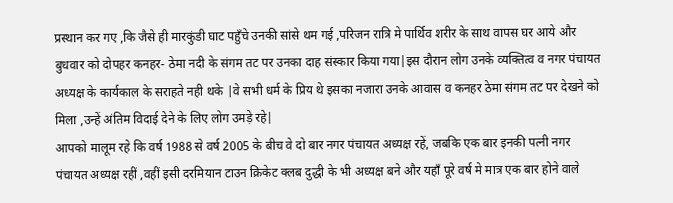प्रस्थान कर गए ,कि जैसे ही मारकुंडी घाट पहुँचे उनकी सांसे थम गई ,परिजन रात्रि मे पार्थिव शरीर के साथ वापस घर आये और बुधवार को दोपहर कनहर- ठेमा नदी के संगम तट पर उनका दाह संस्कार किया गया|इस दौरान लोग उनके व्यक्तित्व व नगर पंचायत अध्यक्ष के कार्यकाल के सराहते नही थके |वे सभी धर्म के प्रिय थे इसका नजारा उनके आवास व कनहर ठेमा संगम तट पर देखने को मिला ,उन्हें अंतिम विदाई देने के लिए लोग उमड़े रहे|
आपको मालूम रहे कि वर्ष 1988 से वर्ष 2005 के बीच वे दो बार नगर पंचायत अध्यक्ष रहें, जबकि एक बार इनकी पत्नी नगर पंचायत अध्यक्ष रहीं ,वहीं इसी दरमियान टाउन क्रिकेट क्लब दुद्धी के भी अध्यक्ष बने और यहाँ पूरे वर्ष मे मात्र एक बार होने वाले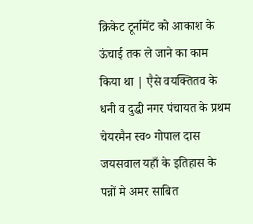क्रिकेट टूर्नामेंट को आकाश के ऊंचाई तक ले जाने का काम किया था | एैसे वयक्तितव के धनी व दुद्धी नगर पंचायत के प्रथम चेयरमैन स्व० गोपाल दास जयसवाल यहाँ के इतिहास के पन्नों मे अमर साबित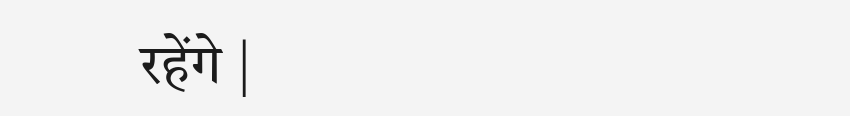रहेंगे |